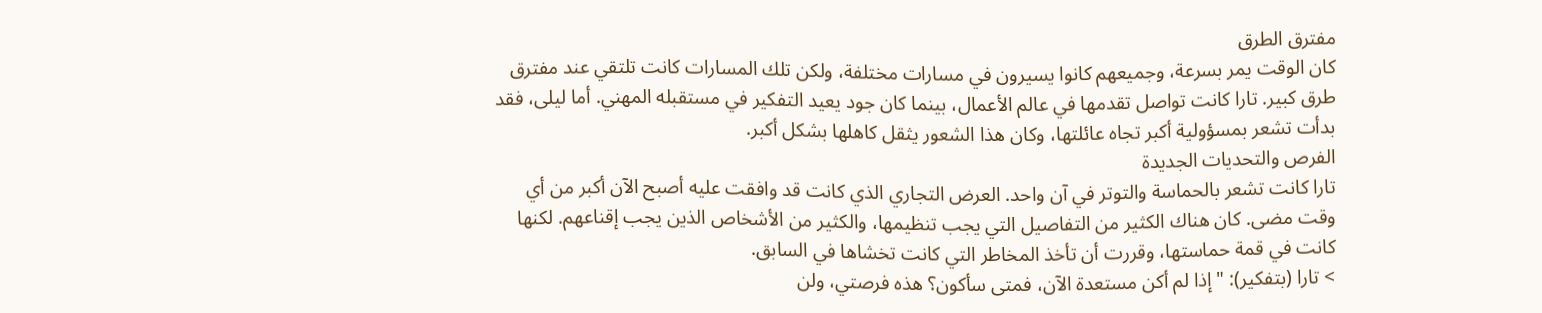مفترق الطرق
كان الوقت يمر بسرعة، وجميعهم كانوا يسيرون في مسارات مختلفة، ولكن تلك المسارات كانت تلتقي عند مفترق طرق كبير. تارا كانت تواصل تقدمها في عالم الأعمال، بينما كان جود يعيد التفكير في مستقبله المهني. أما ليلى، فقد بدأت تشعر بمسؤولية أكبر تجاه عائلتها، وكان هذا الشعور يثقل كاهلها بشكل أكبر.
الفرص والتحديات الجديدة
تارا كانت تشعر بالحماسة والتوتر في آن واحد. العرض التجاري الذي كانت قد وافقت عليه أصبح الآن أكبر من أي وقت مضى. كان هناك الكثير من التفاصيل التي يجب تنظيمها، والكثير من الأشخاص الذين يجب إقناعهم. لكنها كانت في قمة حماستها، وقررت أن تأخذ المخاطر التي كانت تخشاها في السابق.
> تارا (بتفكير): "إذا لم أكن مستعدة الآن، فمتى سأكون؟ هذه فرصتي، ولن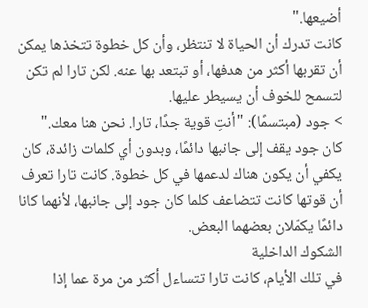أضيعها."
كانت تدرك أن الحياة لا تنتظر، وأن كل خطوة تتخذها يمكن أن تقربها أكثر من هدفها، أو تبتعد بها عنه. لكن تارا لم تكن لتسمح للخوف أن يسيطر عليها.
> جود (مبتسمًا): "أنتِ قوية جدًا، تارا. نحن هنا معك."
كان جود يقف إلى جانبها دائمًا، وبدون أي كلمات زائدة، كان يكفي أن يكون هناك لدعمها في كل خطوة. كانت تارا تعرف أن قوتها كانت تتضاعف كلما كان جود إلى جانبها، لأنهما كانا دائمًا يكمّلان بعضهما البعض.
الشكوك الداخلية
في تلك الأيام، كانت تارا تتساءل أكثر من مرة عما إذا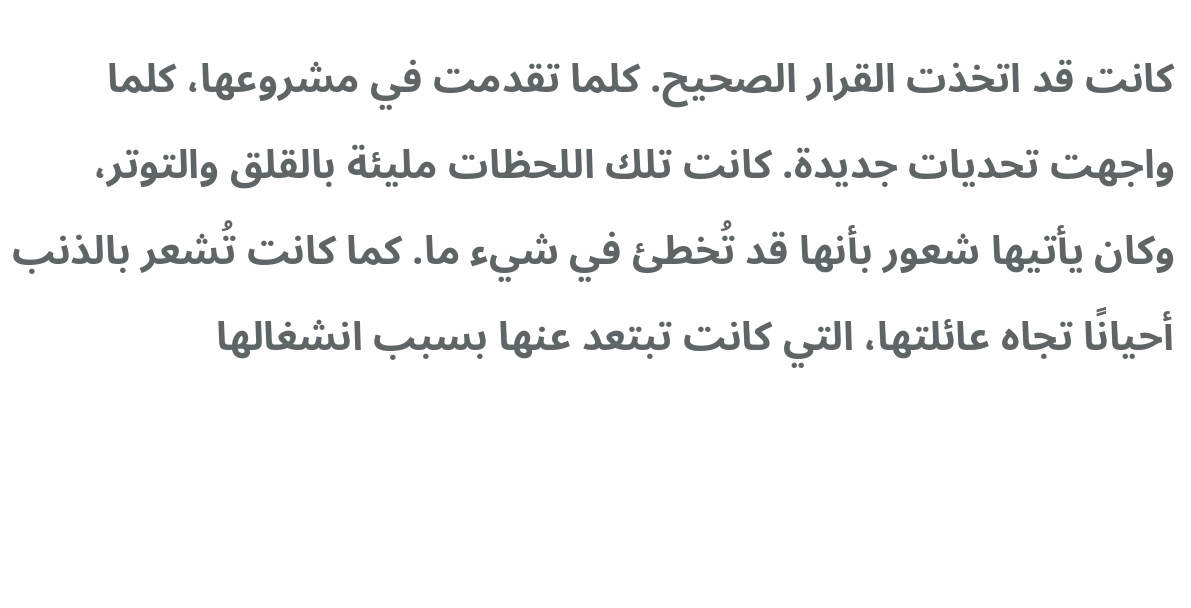كانت قد اتخذت القرار الصحيح. كلما تقدمت في مشروعها، كلما واجهت تحديات جديدة. كانت تلك اللحظات مليئة بالقلق والتوتر، وكان يأتيها شعور بأنها قد تُخطئ في شيء ما. كما كانت تُشعر بالذنب أحيانًا تجاه عائلتها، التي كانت تبتعد عنها بسبب انشغالها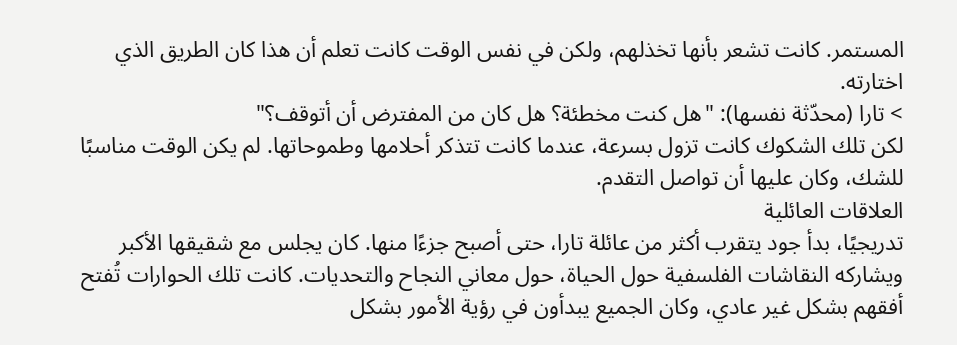المستمر. كانت تشعر بأنها تخذلهم، ولكن في نفس الوقت كانت تعلم أن هذا كان الطريق الذي اختارته.
> تارا (محدّثة نفسها): "هل كنت مخطئة؟ هل كان من المفترض أن أتوقف؟"
لكن تلك الشكوك كانت تزول بسرعة، عندما كانت تتذكر أحلامها وطموحاتها. لم يكن الوقت مناسبًا للشك، وكان عليها أن تواصل التقدم.
العلاقات العائلية
تدريجيًا، بدأ جود يتقرب أكثر من عائلة تارا، حتى أصبح جزءًا منها. كان يجلس مع شقيقها الأكبر ويشاركه النقاشات الفلسفية حول الحياة، حول معاني النجاح والتحديات. كانت تلك الحوارات تُفتح أفقهم بشكل غير عادي، وكان الجميع يبدأون في رؤية الأمور بشكل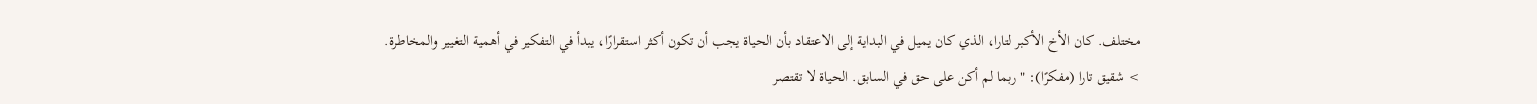مختلف. كان الأخ الأكبر لتارا، الذي كان يميل في البداية إلى الاعتقاد بأن الحياة يجب أن تكون أكثر استقرارًا، يبدأ في التفكير في أهمية التغيير والمخاطرة.
> شقيق تارا (مفكرًا): "ربما لم أكن على حق في السابق. الحياة لا تقتصر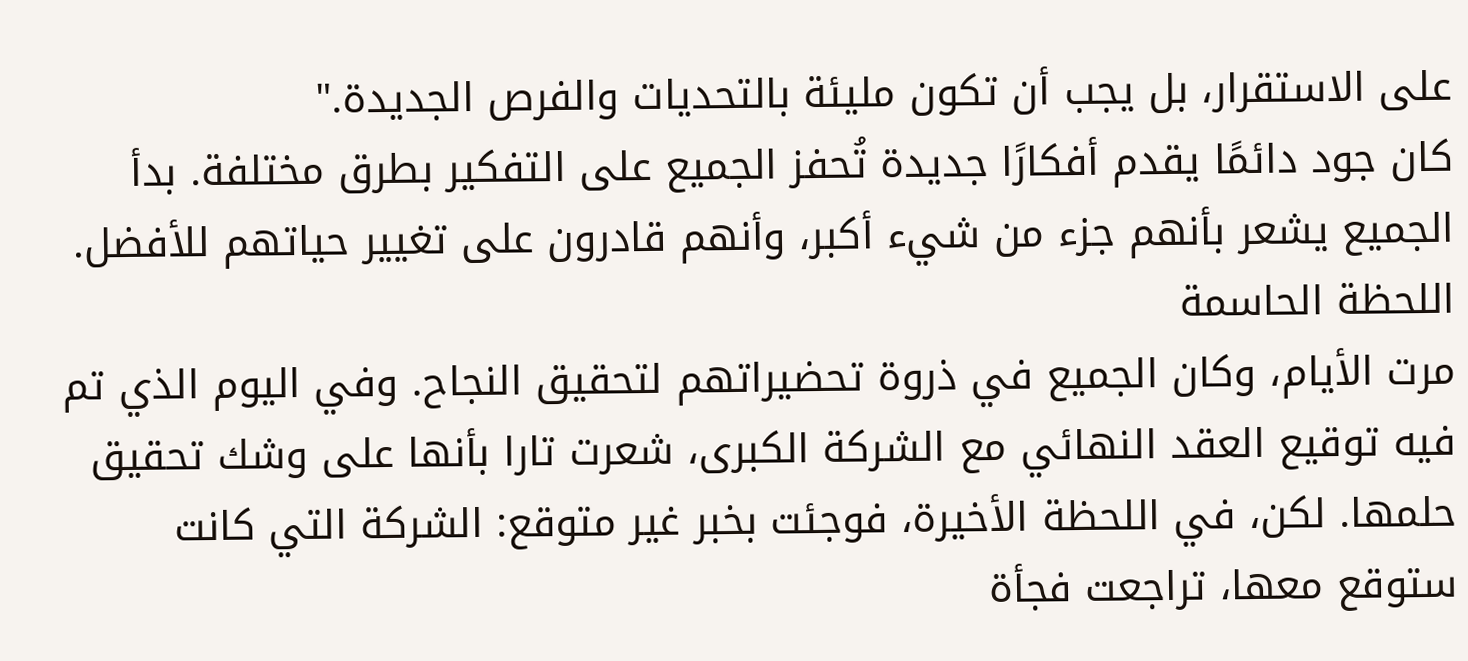على الاستقرار، بل يجب أن تكون مليئة بالتحديات والفرص الجديدة."
كان جود دائمًا يقدم أفكارًا جديدة تُحفز الجميع على التفكير بطرق مختلفة. بدأ الجميع يشعر بأنهم جزء من شيء أكبر، وأنهم قادرون على تغيير حياتهم للأفضل.
اللحظة الحاسمة
مرت الأيام، وكان الجميع في ذروة تحضيراتهم لتحقيق النجاح. وفي اليوم الذي تم فيه توقيع العقد النهائي مع الشركة الكبرى، شعرت تارا بأنها على وشك تحقيق حلمها. لكن، في اللحظة الأخيرة، فوجئت بخبر غير متوقع: الشركة التي كانت ستوقع معها، تراجعت فجأة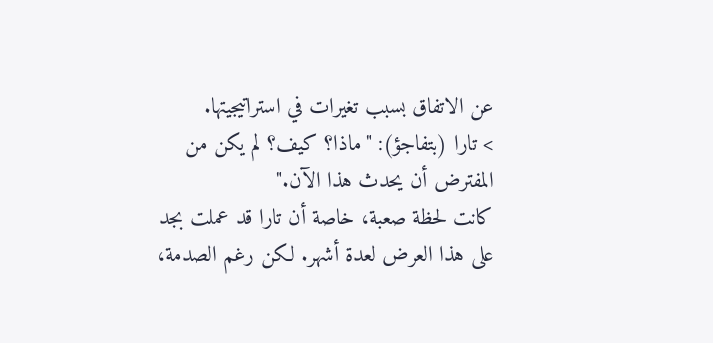عن الاتفاق بسبب تغيرات في استراتيجيتها.
> تارا (بتفاجؤ): "ماذا؟ كيف؟ لم يكن من المفترض أن يحدث هذا الآن."
كانت لحظة صعبة، خاصة أن تارا قد عملت بجد على هذا العرض لعدة أشهر. لكن رغم الصدمة،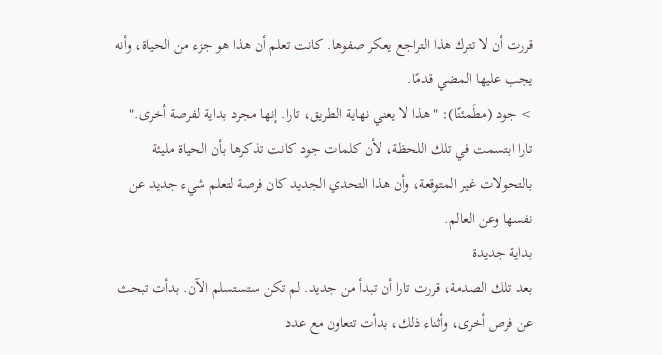قررت أن لا تترك هذا التراجع يعكر صفوها. كانت تعلم أن هذا هو جزء من الحياة، وأنه يجب عليها المضي قدمًا.
> جود (مطَمئنًا): "هذا لا يعني نهاية الطريق، تارا. إنها مجرد بداية لفرصة أخرى."
تارا ابتسمت في تلك اللحظة، لأن كلمات جود كانت تذكرها بأن الحياة مليئة بالتحولات غير المتوقعة، وأن هذا التحدي الجديد كان فرصة لتعلم شيء جديد عن نفسها وعن العالم.
بداية جديدة
بعد تلك الصدمة، قررت تارا أن تبدأ من جديد. لم تكن ستستسلم الآن. بدأت تبحث عن فرص أخرى، وأثناء ذلك، بدأت تتعاون مع عدد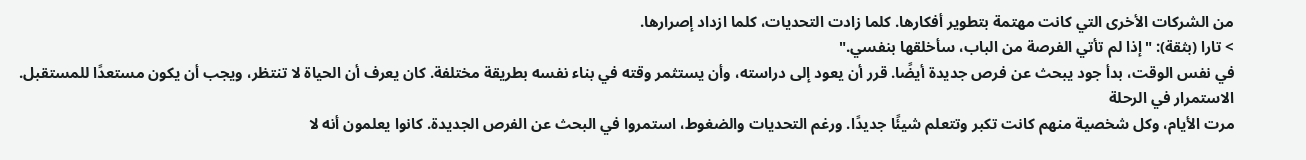من الشركات الأخرى التي كانت مهتمة بتطوير أفكارها. كلما زادت التحديات، كلما ازداد إصرارها.
> تارا (بثقة): "إذا لم تأتي الفرصة من الباب، سأخلقها بنفسي."
في نفس الوقت، بدأ جود يبحث عن فرص جديدة أيضًا. قرر أن يعود إلى دراسته، وأن يستثمر وقته في بناء نفسه بطريقة مختلفة. كان يعرف أن الحياة لا تنتظر، ويجب أن يكون مستعدًا للمستقبل.
الاستمرار في الرحلة
مرت الأيام، وكل شخصية منهم كانت تكبر وتتعلم شيئًا جديدًا. ورغم التحديات والضغوط، استمروا في البحث عن الفرص الجديدة. كانوا يعلمون أنه لا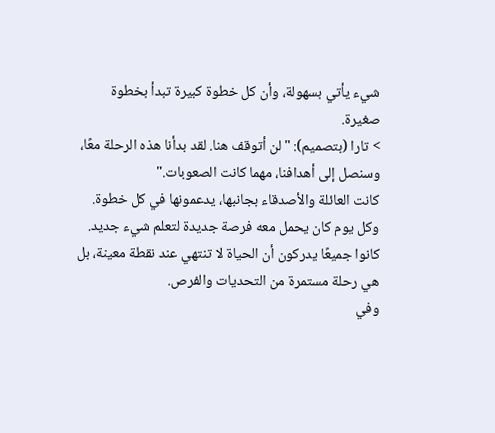شيء يأتي بسهولة، وأن كل خطوة كبيرة تبدأ بخطوة صغيرة.
> تارا (بتصميم): "لن أتوقف هنا. لقد بدأنا هذه الرحلة معًا، وسنصل إلى أهدافنا، مهما كانت الصعوبات."
كانت العائلة والأصدقاء بجانبها، يدعمونها في كل خطوة. وكل يوم كان يحمل معه فرصة جديدة لتعلم شيء جديد. كانوا جميعًا يدركون أن الحياة لا تنتهي عند نقطة معينة، بل هي رحلة مستمرة من التحديات والفرص.
وفي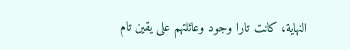النهاية، كانت تارا وجود وعائلتهم على يقين تام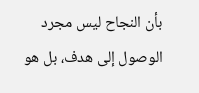بأن النجاح ليس مجرد الوصول إلى هدف، بل هو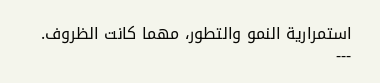استمرارية النمو والتطور، مهما كانت الظروف.
---